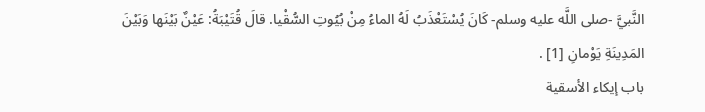النَّبيَّ -صلى اللَّه عليه وسلم- كَانَ يُسْتَعْذَبُ لَهُ الماءُ مِنْ بُيُوتِ السُّقْيا. قالَ قُتَيْبَةُ: عَيْنٌ بَيْنَها وَبَيْنَ المَدِينَةِ يَوْمانِ [1] .
باب إيكاء الأسقية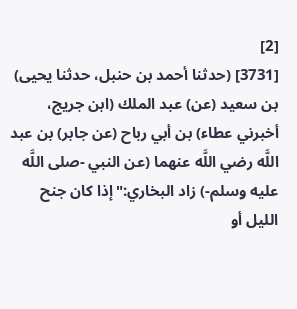[2]
[3731] (حدثنا أحمد بن حنبل، حدثنا يحيى) بن سعيد (عن) عبد الملك (ابن جريج، أخبرني عطاء) بن أبي رباح (عن جابر) بن عبد اللَّه رضي اللَّه عنهما (عن النبي -صلى اللَّه عليه وسلم-) زاد البخاري:"إذا كان جنح الليل أو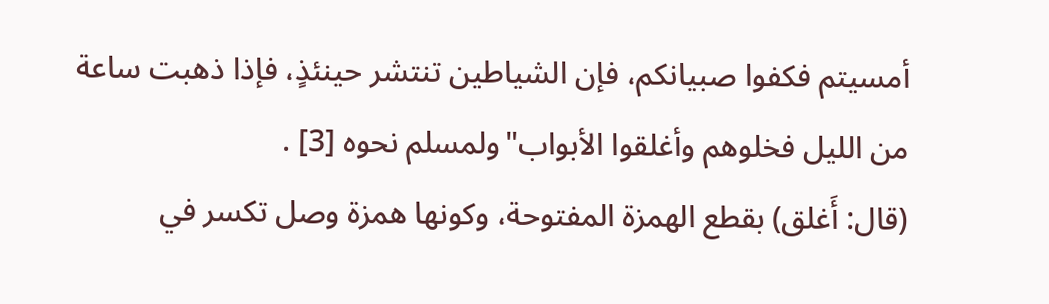أمسيتم فكفوا صبيانكم، فإن الشياطين تنتشر حينئذٍ، فإذا ذهبت ساعة من الليل فخلوهم وأغلقوا الأبواب"ولمسلم نحوه [3] .
(قال: أَغلق) بقطع الهمزة المفتوحة، وكونها همزة وصل تكسر في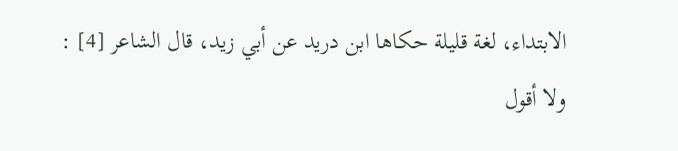الابتداء، لغة قليلة حكاها ابن دريد عن أبي زيد، قال الشاعر [4] :
ولا أقول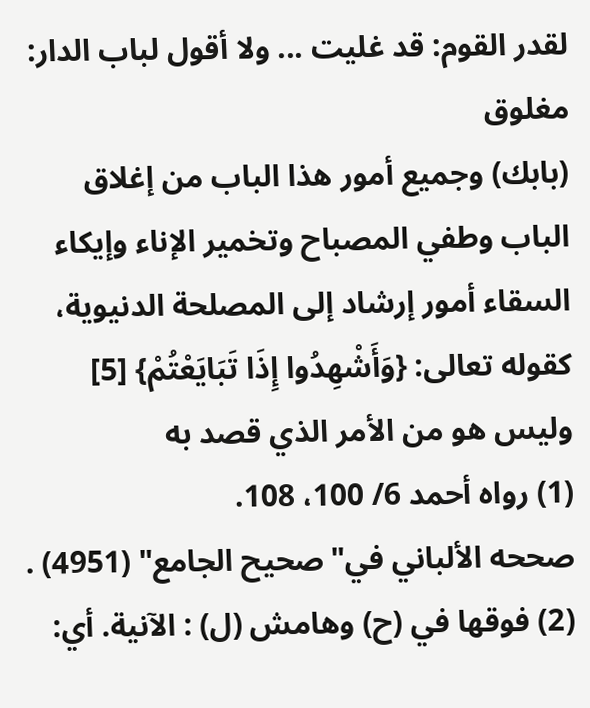لقدر القوم: قد غليت ... ولا أقول لباب الدار: مغلوق
(بابك) وجميع أمور هذا الباب من إغلاق الباب وطفي المصباح وتخمير الإناء وإيكاء السقاء أمور إرشاد إلى المصلحة الدنيوية، كقوله تعالى: {وَأَشْهِدُوا إِذَا تَبَايَعْتُمْ} [5] وليس هو من الأمر الذي قصد به
(1) رواه أحمد 6/ 100، 108.
صححه الألباني في"صحيح الجامع" (4951) .
(2) فوقها في (ح) وهامش (ل) : الآنية. أي: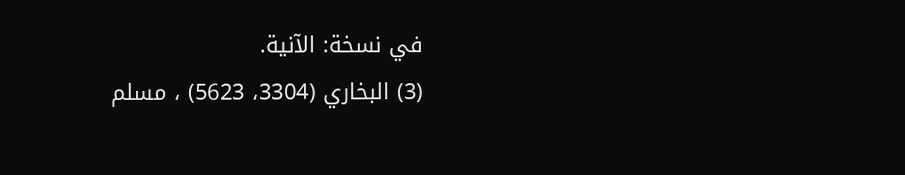في نسخة: الآنية.
(3) البخاري (3304، 5623) ، مسلم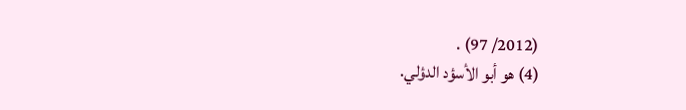(2012/ 97) .
(4) هو أبو الأسؤد الدؤلي.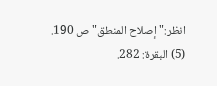انظر:"إصلاح المنطق"ص 190.
(5) البقرة: 282.